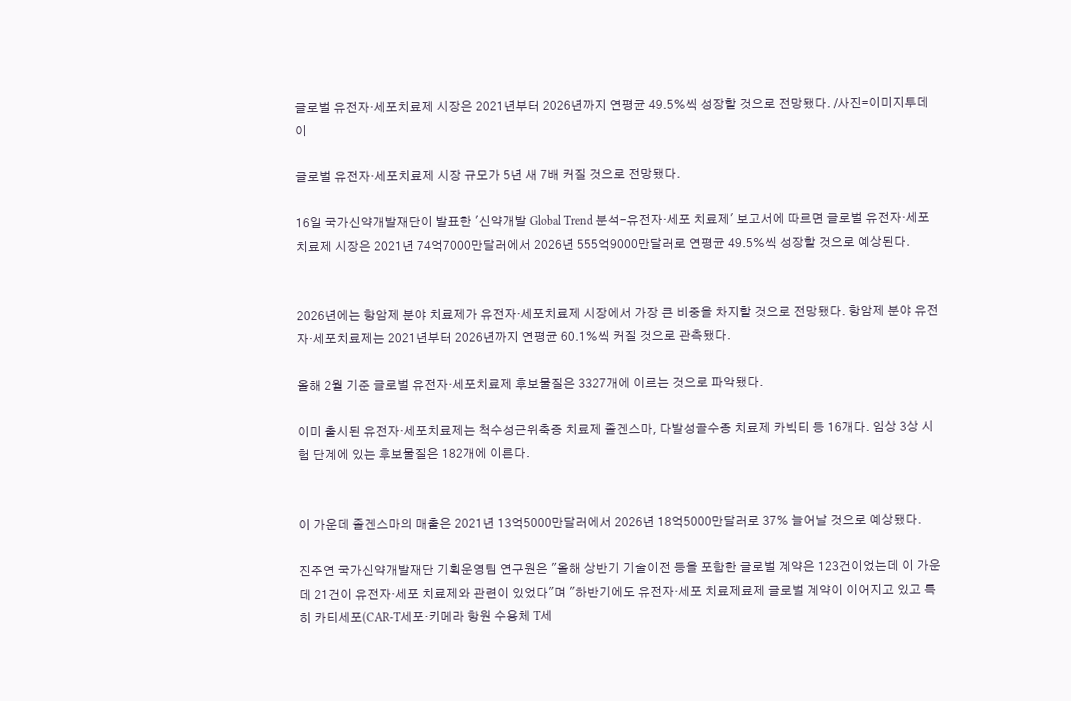글로벌 유전자·세포치료제 시장은 2021년부터 2026년까지 연평균 49.5%씩 성장할 것으로 전망됐다. /사진=이미지투데이

글로벌 유전자·세포치료제 시장 규모가 5년 새 7배 커질 것으로 전망됐다.

16일 국가신약개발재단이 발표한 '신약개발 Global Trend 분석-유전자·세포 치료제' 보고서에 따르면 글로벌 유전자·세포치료제 시장은 2021년 74억7000만달러에서 2026년 555억9000만달러로 연평균 49.5%씩 성장할 것으로 예상된다.


2026년에는 항암제 분야 치료제가 유전자·세포치료제 시장에서 가장 큰 비중을 차지할 것으로 전망됐다. 항암제 분야 유전자·세포치료제는 2021년부터 2026년까지 연평균 60.1%씩 커질 것으로 관측됐다.

올해 2월 기준 글로벌 유전자·세포치료제 후보물질은 3327개에 이르는 것으로 파악됐다.

이미 출시된 유전자·세포치료제는 척수성근위축증 치료제 졸겐스마, 다발성골수종 치료제 카빅티 등 16개다. 임상 3상 시험 단계에 있는 후보물질은 182개에 이른다.


이 가운데 졸겐스마의 매출은 2021년 13억5000만달러에서 2026년 18억5000만달러로 37% 늘어날 것으로 예상됐다.

진주연 국가신약개발재단 기획운영팀 연구원은 "올해 상반기 기술이전 등을 포함한 글로벌 계약은 123건이었는데 이 가운데 21건이 유전자·세포 치료제와 관련이 있었다"며 "하반기에도 유전자·세포 치료제료제 글로벌 계약이 이어지고 있고 특히 카티세포(CAR-T세포·키메라 항원 수용체 T세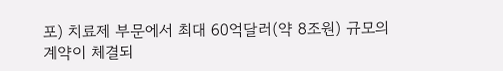포) 치료제 부문에서 최대 60억달러(약 8조원) 규모의 계약이 체결되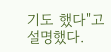기도 했다"고 설명했다.